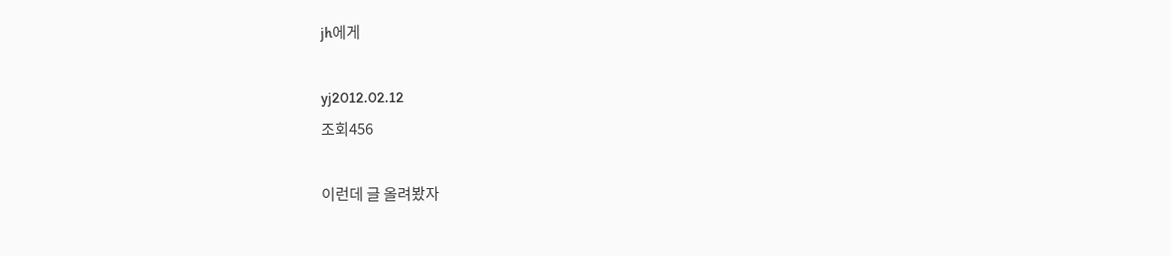jh에게

yj2012.02.12
조회456

이런데 글 올려봤자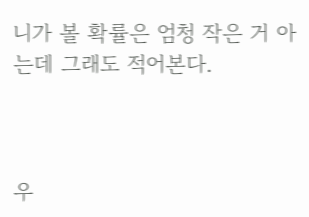니가 볼 확률은 엄청 작은 거 아는데 그래도 적어본다.



우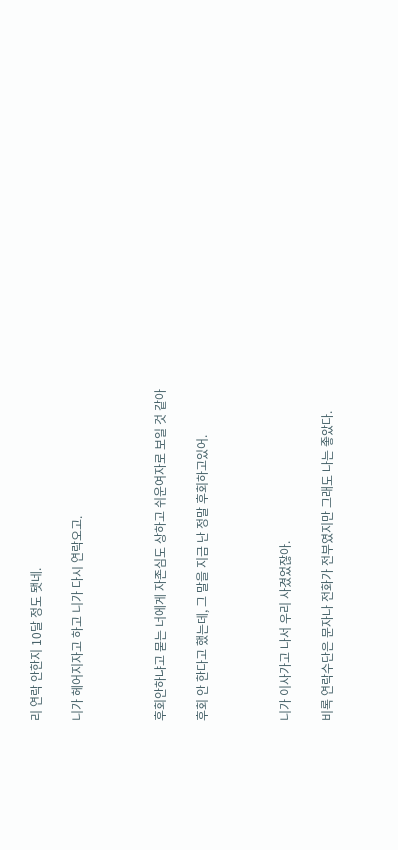리 연락 안한지 10달 정도 됏네.

니가 헤어지자고 하고 니가 다시 연락오고.



후회안하냐고 묻는 너에게 자존심도 상하고 쉬운여자로 보일 것 같아

후회 안 한다고 했는데, 그 말을 지금 난 정말 후회하고있어.



니가 이사가고 나서 우리 사겼었잖아.

비록 연락수단은 문자나 전화가 전부였지만 그래도 나는 좋았다.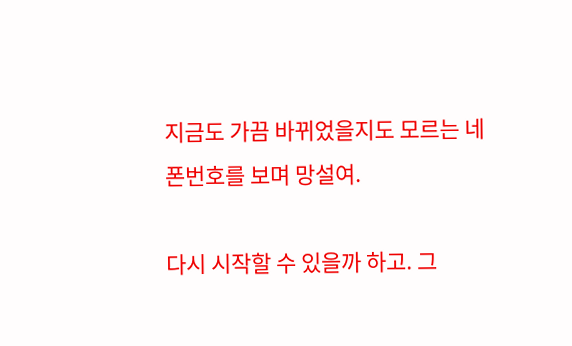지금도 가끔 바뀌었을지도 모르는 네 폰번호를 보며 망설여.

다시 시작할 수 있을까 하고. 그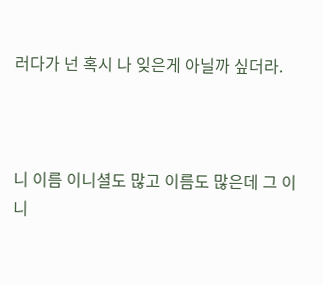러다가 넌 혹시 나 잊은게 아닐까 싶더라.



니 이름 이니셜도 많고 이름도 많은데 그 이니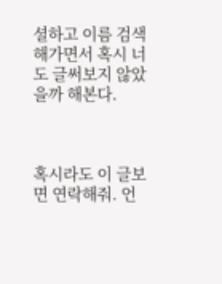셜하고 이름 검색해가면서 혹시 너도 글써보지 않았을까 해본다.



혹시라도 이 글보면 연락해줘. 언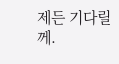제든 기다릴께.